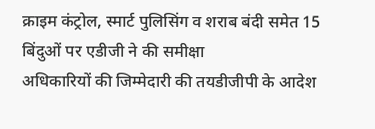क्राइम कंट्रोल, स्मार्ट पुलिसिंग व शराब बंदी समेत 15 बिंदुओं पर एडीजी ने की समीक्षा
अधिकारियों की जिम्मेदारी की तयडीजीपी के आदेश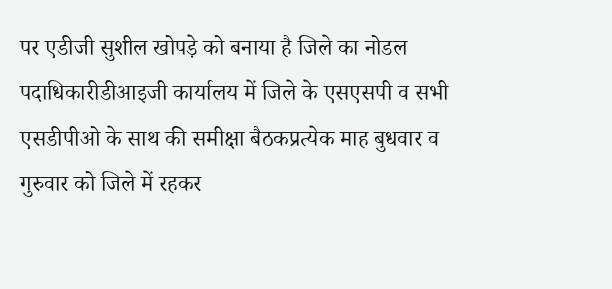पर एडीजी सुशील खोपड़े को बनाया है जिले का नोडल पदाधिकारीडीआइजी कार्यालय में जिले के एसएसपी व सभी एसडीपीओ के साथ की समीक्षा बैठकप्रत्येक माह बुधवार व गुरुवार को जिले में रहकर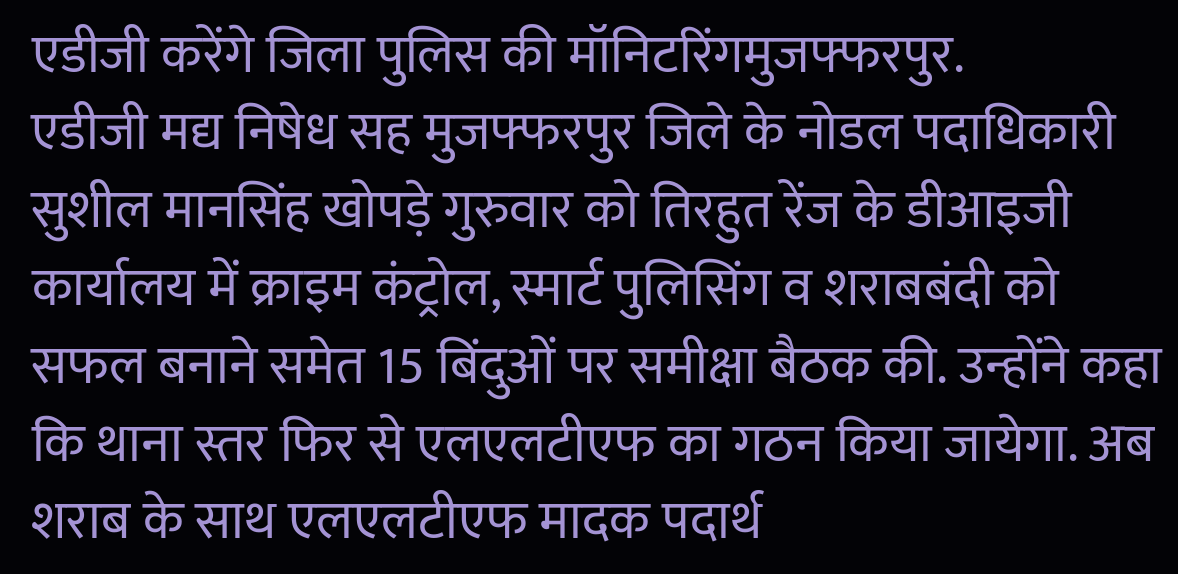एडीजी करेंगे जिला पुलिस की मॉनिटरिंगमुजफ्फरपुर.
एडीजी मद्य निषेध सह मुजफ्फरपुर जिले के नोडल पदाधिकारी सुशील मानसिंह खोपड़े गुरुवार को तिरहुत रेंज के डीआइजी कार्यालय में क्राइम कंट्रोल, स्मार्ट पुलिसिंग व शराबबंदी को सफल बनाने समेत 15 बिंदुओं पर समीक्षा बैठक की. उन्होंने कहा कि थाना स्तर फिर से एलएलटीएफ का गठन किया जायेगा. अब शराब के साथ एलएलटीएफ मादक पदार्थ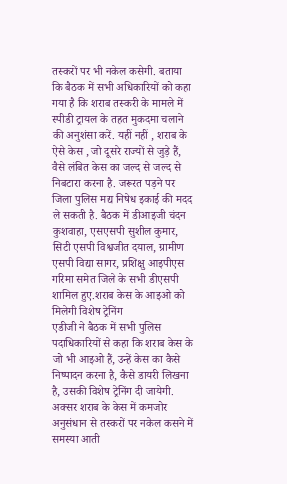तस्करों पर भी नकेल कसेगी. बताया कि बैठक में सभी अधिकारियों को कहा गया है कि शराब तस्करी के मामले में स्पीडी ट्रायल के तहत मुकदमा चलाने की अनुशंसा करें. यहीं नहीं , शराब के ऐसे केस , जो दूसरे राज्यों से जुड़े हैं, वैसे लंबित केस का जल्द से जल्द से निबटारा करना है. जरूरत पड़ने पर जिला पुलिस मद्य निषेध इकाई की मदद ले सकती है. बैठक में डीआइजी चंदन कुशवाहा, एसएसपी सुशील कुमार, सिटी एसपी विश्वजीत दयाल, ग्रामीण एसपी विद्या सागर, प्रशिक्षु आइपीएस गरिमा समेत जिले के सभी डीएसपी शामिल हुए.शराब केस के आइओ को मिलेगी विशेष ट्रेनिंग
एडीजी ने बैठक में सभी पुलिस पदाधिकारियों से कहा कि शराब केस के जो भी आइओ हैं, उन्हें केस का कैसे निष्पादन करना है, कैसे डायरी लिखना है, उसकी विशेष ट्रेनिंग दी जायेगी. अक्सर शराब के केस में कमजोर अनुसंधान से तस्करों पर नकेल कसने में समस्या आती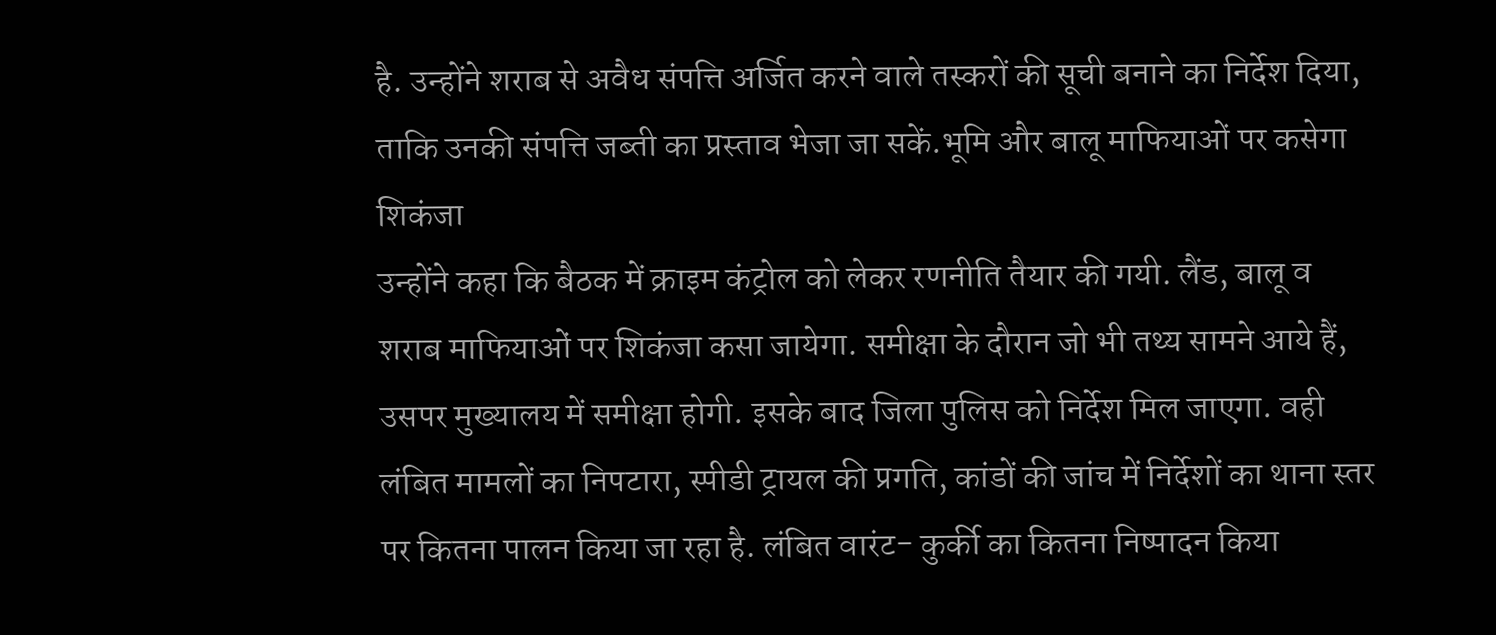है. उन्होंने शराब से अवैध संपत्ति अर्जित करने वाले तस्करों की सूची बनाने का निर्देश दिया, ताकि उनकी संपत्ति जब्ती का प्रस्ताव भेजा जा सकें.भूमि और बालू माफियाओं पर कसेगा शिकंजा
उन्होंने कहा कि बैठक में क्राइम कंट्रोल को लेकर रणनीति तैयार की गयी. लैंड, बालू व शराब माफियाओं पर शिकंजा कसा जायेगा. समीक्षा के दौरान जो भी तथ्य सामने आये हैं, उसपर मुख्यालय में समीक्षा होगी. इसके बाद जिला पुलिस को निर्देश मिल जाएगा. वही लंबित मामलों का निपटारा, स्पीडी ट्रायल की प्रगति, कांडों की जांच में निर्देशों का थाना स्तर पर कितना पालन किया जा रहा है. लंबित वारंट- कुर्की का कितना निष्पादन किया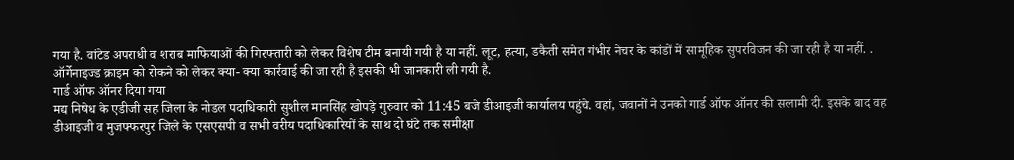गया है. वांटेड अपराधी व शराब माफियाओं की गिरफ्तारी को लेकर विशेष टीम बनायी गयी है या नहीं. लूट, हत्या, डकैती समेत गंभीर नेचर के कांडों में सामूहिक सुपरविजन की जा रही है या नहीं. . ऑर्गेनाइज्ड क्राइम को रोकने को लेकर क्या- क्या कार्रवाई की जा रही है इसकी भी जानकारी ली गयी है.
गार्ड ऑफ ऑनर दिया गया
मद्य निषेध के एडीजी सह जिला के नोडल पदाधिकारी सुशील मानसिंह खोपड़े गुरुवार को 11:45 बजे डीआइजी कार्यालय पहुंचे. वहां, जवानों ने उनको गार्ड ऑफ ऑनर की सलामी दी. इसके बाद वह डीआइजी व मुजफ्फरपुर जिले के एसएसपी व सभी वरीय पदाधिकारियों के साथ दो घंटे तक समीक्षा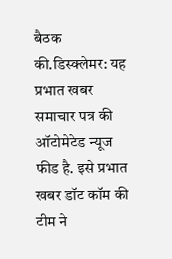बैठक की.डिस्क्लेमर: यह प्रभात खबर समाचार पत्र की ऑटोमेटेड न्यूज फीड है. इसे प्रभात खबर डॉट कॉम की टीम ने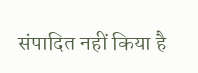संपादित नहीं किया है